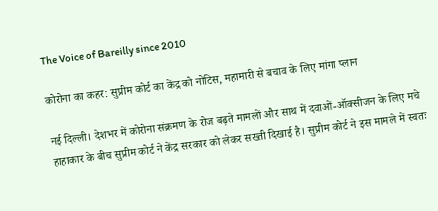The Voice of Bareilly since 2010

कोरोना का कहर: सुप्रीम कोर्ट का केंद्र को नोटिस, महामारी से बचाव के लिए मांगा प्लान

नई दिल्ली। देशभर में कोरोना संक्रमण के रोज बढ़ते मामलों और साथ में दवाओं-ऑक्सीजन के लिए मचे हाहाकार के बीच सुप्रीम कोर्ट ने केंद्र सरकार को लेकर सख्ती दिखाई है। सुप्रीम कोर्ट ने इस मामले में स्वतः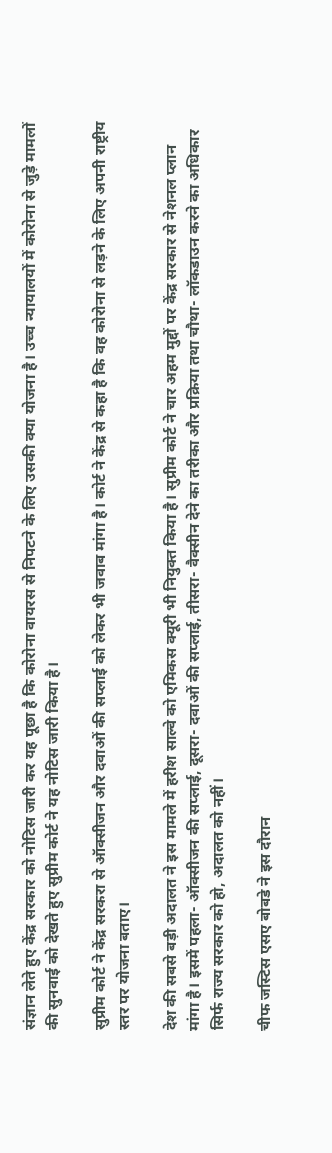संज्ञान लेते हुए केंद्र सरकार को नोटिस जारी कर यह पूछा है कि कोरोना वायरस से निपटने के लिए उसकी क्या योजना है। उच्च न्यायालयों में कोरोना से जुड़े मामलों की सुनवाई को देखते हुए सुप्रीम कोर्ट ने यह नोटिस जारी किया है।

सुप्रीम कोर्ट ने केंद्र सरकरा से ऑक्सीजन और दवाओं की सप्लाई को लेकर भी जवाब मांगा है। कोर्ट ने केंद्र से कहा है कि वह कोरोना से लड़ने के लिए अपनी राष्ट्रीय स्तर पर योजना बताए।

देश की सबसे बड़ी अदालत ने इस मामले में हरीश साल्वे को एमिकस क्यूरी भी नियुक्त किया है। सुप्रीम कोर्ट ने चार अहम मुद्दों पर केंद्र सरकार से नेशनल प्लान मांगा है। इसमें पहला- ऑक्सीजन की सप्लाई, दूसरा- दवाओं की सप्लाई, तीसरा- वैक्सीन देने का तरीका और प्रक्रिया तथा चौथा- लॉकडाउन करने का अधिकार सिर्फ राज्य सरकार को हो, अदालत को नहीं।

चीफ जस्टिस एसए बोबडे ने इस दौरान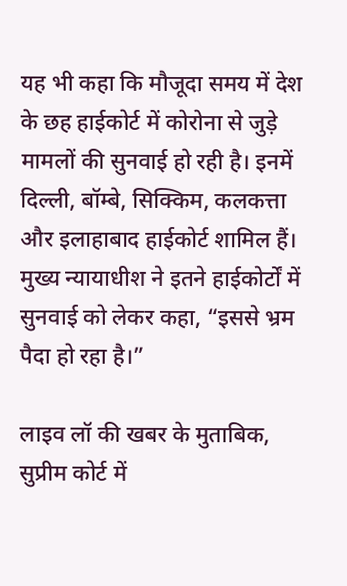यह भी कहा कि मौजूदा समय में देश के छह हाईकोर्ट में कोरोना से जुड़े मामलों की सुनवाई हो रही है। इनमें दिल्ली, बॉम्बे, सिक्किम, कलकत्ता और इलाहाबाद हाईकोर्ट शामिल हैं। मुख्य न्यायाधीश ने इतने हाईकोर्टों में सुनवाई को लेकर कहा, “इससे भ्रम पैदा हो रहा है।”

लाइव लॉ की खबर के मुताबिक, सुप्रीम कोर्ट में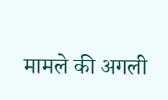मामले की अगली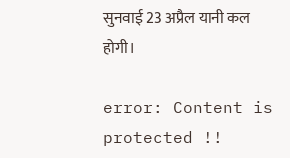सुनवाई 23 अप्रैल यानी कल होगी।

error: Content is protected !!